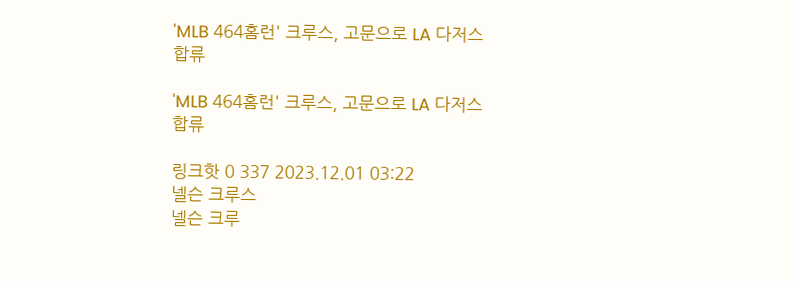'MLB 464홈런' 크루스, 고문으로 LA 다저스 합류

'MLB 464홈런' 크루스, 고문으로 LA 다저스 합류

링크핫 0 337 2023.12.01 03:22
넬슨 크루스
넬슨 크루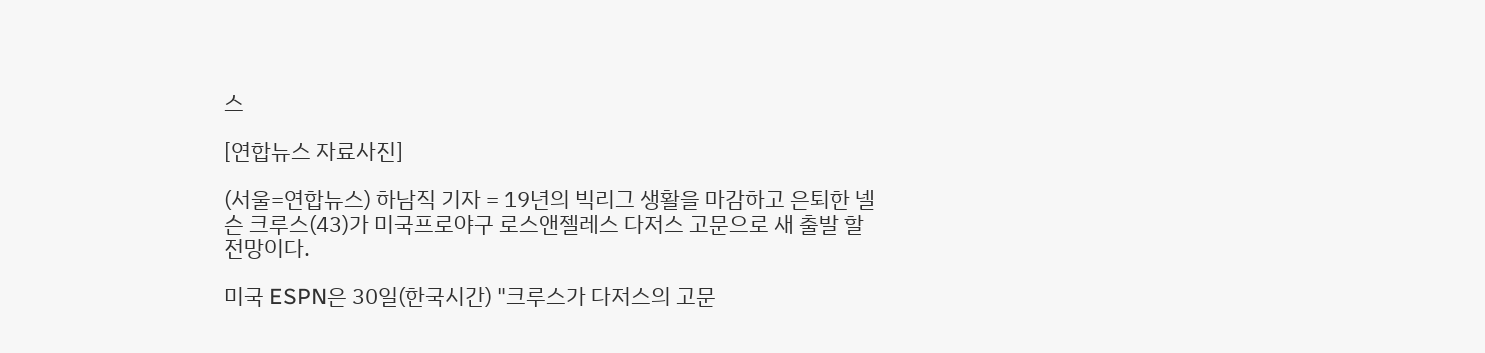스

[연합뉴스 자료사진]

(서울=연합뉴스) 하남직 기자 = 19년의 빅리그 생활을 마감하고 은퇴한 넬슨 크루스(43)가 미국프로야구 로스앤젤레스 다저스 고문으로 새 출발 할 전망이다.

미국 ESPN은 30일(한국시간) "크루스가 다저스의 고문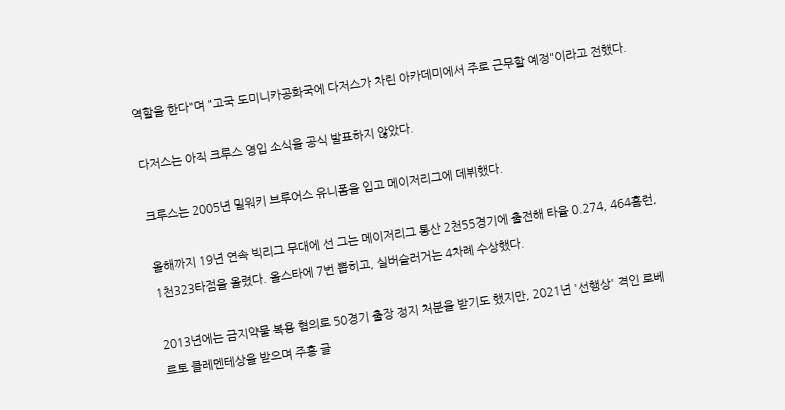역할을 한다"며 "고국 도미니카공화국에 다저스가 차린 아카데미에서 주로 근무할 예정"이라고 전했다.

다저스는 아직 크루스 영입 소식을 공식 발표하지 않았다.

크루스는 2005년 밀워키 브루어스 유니폼을 입고 메이저리그에 데뷔했다.

올해까지 19년 연속 빅리그 무대에 선 그는 메이저리그 통산 2천55경기에 출전해 타율 0.274, 464홈런, 1천323타점을 올렸다. 올스타에 7번 뽑히고, 실버슬러거는 4차례 수상했다.

2013년에는 금지약물 복용 혐의로 50경기 출장 정지 처분을 받기도 했지만, 2021년 '선행상' 격인 로베르토 클레멘테상을 받으며 주홍 글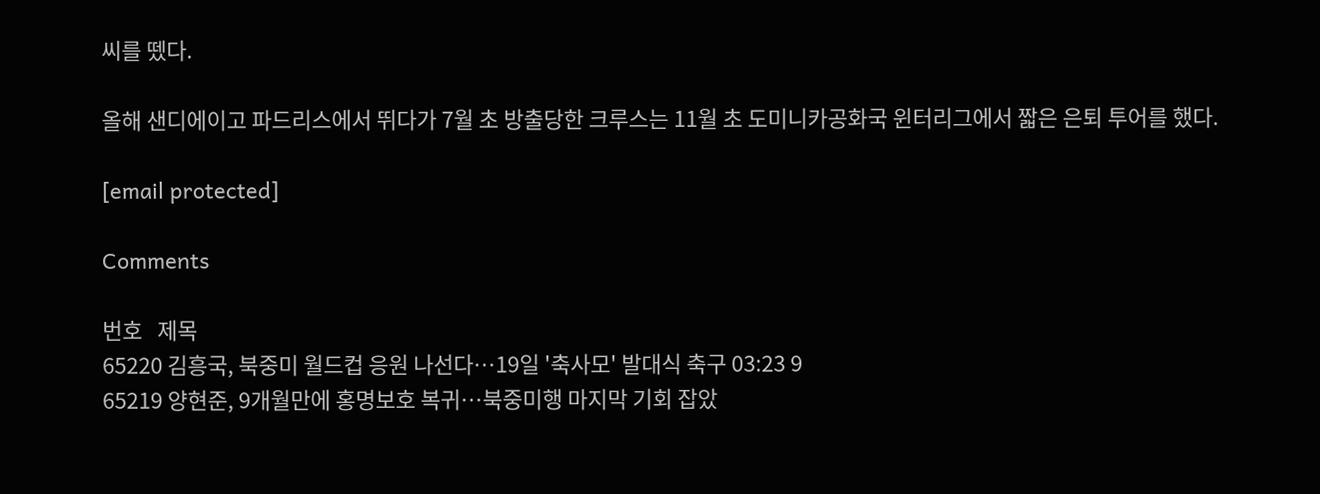씨를 뗐다.

올해 샌디에이고 파드리스에서 뛰다가 7월 초 방출당한 크루스는 11월 초 도미니카공화국 윈터리그에서 짧은 은퇴 투어를 했다.

[email protected]

Comments

번호   제목
65220 김흥국, 북중미 월드컵 응원 나선다…19일 '축사모' 발대식 축구 03:23 9
65219 양현준, 9개월만에 홍명보호 복귀…북중미행 마지막 기회 잡았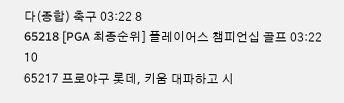다(종합) 축구 03:22 8
65218 [PGA 최종순위] 플레이어스 챔피언십 골프 03:22 10
65217 프로야구 롯데, 키움 대파하고 시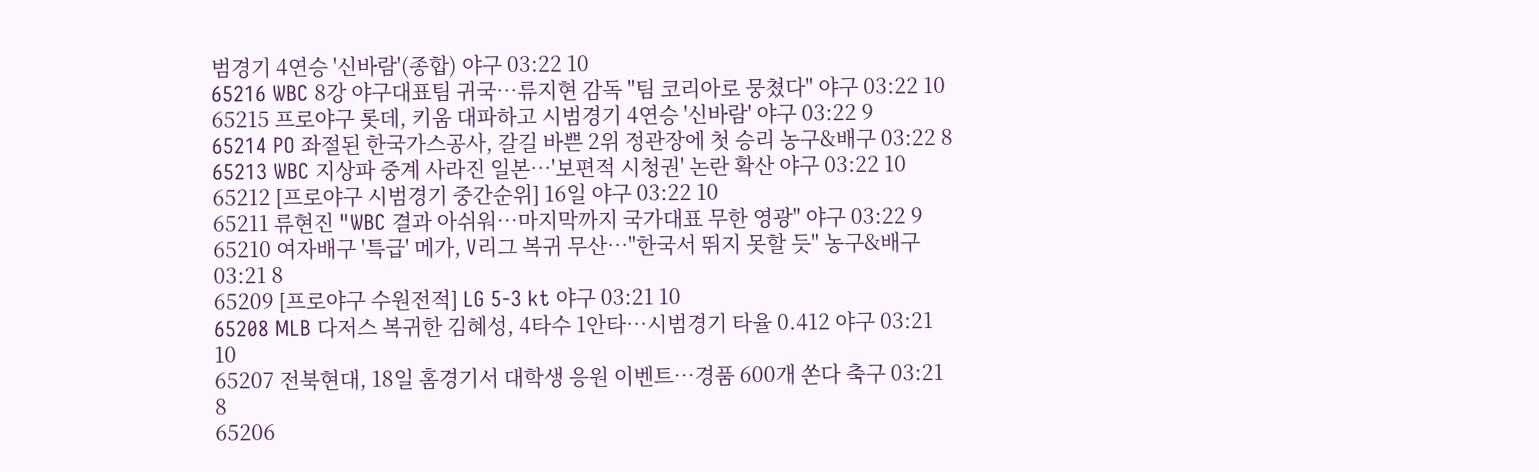범경기 4연승 '신바람'(종합) 야구 03:22 10
65216 WBC 8강 야구대표팀 귀국…류지현 감독 "팀 코리아로 뭉쳤다" 야구 03:22 10
65215 프로야구 롯데, 키움 대파하고 시범경기 4연승 '신바람' 야구 03:22 9
65214 PO 좌절된 한국가스공사, 갈길 바쁜 2위 정관장에 첫 승리 농구&배구 03:22 8
65213 WBC 지상파 중계 사라진 일본…'보편적 시청권' 논란 확산 야구 03:22 10
65212 [프로야구 시범경기 중간순위] 16일 야구 03:22 10
65211 류현진 "WBC 결과 아쉬워…마지막까지 국가대표 무한 영광" 야구 03:22 9
65210 여자배구 '특급' 메가, V리그 복귀 무산…"한국서 뛰지 못할 듯" 농구&배구 03:21 8
65209 [프로야구 수원전적] LG 5-3 kt 야구 03:21 10
65208 MLB 다저스 복귀한 김혜성, 4타수 1안타…시범경기 타율 0.412 야구 03:21 10
65207 전북현대, 18일 홈경기서 대학생 응원 이벤트…경품 600개 쏜다 축구 03:21 8
65206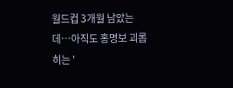월드컵 3개월 남았는데…아직도 홍명보 괴롭히는 '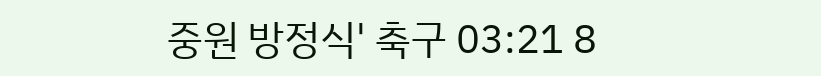중원 방정식' 축구 03:21 8